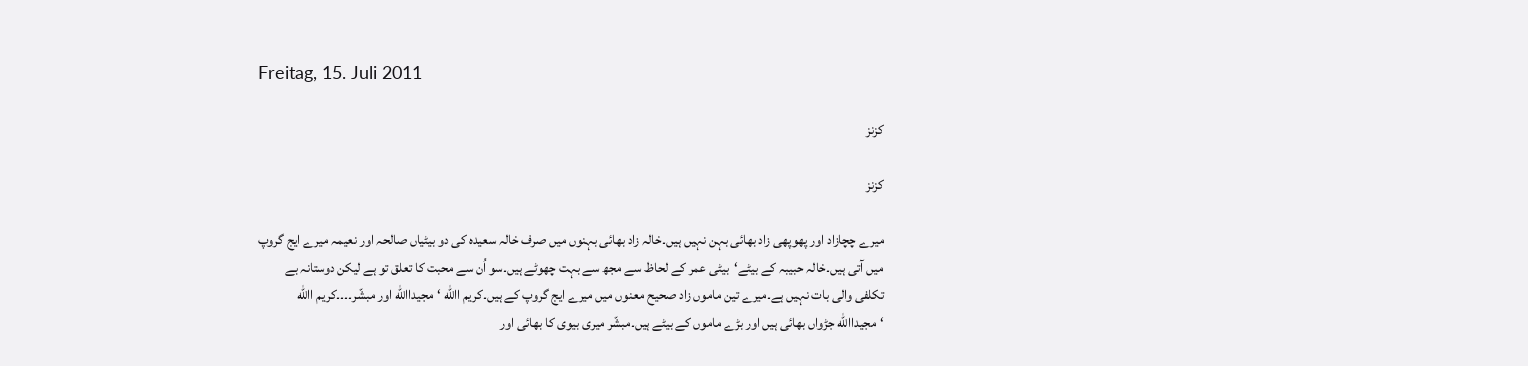Freitag, 15. Juli 2011

کزنز

کزنز

میرے چچازاد اور پھوپھی زاد بھائی بہن نہیں ہیں۔خالہ زاد بھائی بہنوں میں صرف خالہ سعیدہ کی دو بیٹیاں صالحہ اور نعیمہ میرے ایج گروپ میں آتی ہیں۔خالہ حبیبہ کے بیٹے‘بیٹی عمر کے لحاظ سے مجھ سے بہت چھوٹے ہیں۔سو اُن سے محبت کا تعلق تو ہے لیکن دوستانہ بے تکلفی والی بات نہیں ہے۔میرے تین ماموں زاد صحیح معنوں میں میرے ایج گروپ کے ہیں۔کریم االله ‘مجیداالله اور مبشّر۔۔۔۔کریم االله ‘مجیداالله جڑواں بھائی ہیں اور بڑے ماموں کے بیٹے ہیں۔مبشّر میری بیوی کا بھائی اور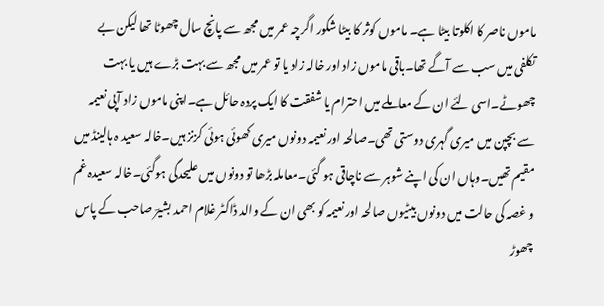ماموں ناصر کا اکلوتا بیٹا ہے۔ ماموں کوثر کا بیٹا شکور اگرچہ عمر میں مجھ سے پانچ سال چھوٹا تھا لیکن بے تکلفی میں سب سے آگے تھا۔باقی ماموں زاد اور خالہ زاد یا تو عمر میں مجھ سے بہت بڑے ہیں یا بہت چھوٹے۔اسی لئے ان کے معاملے میں احترام یا شفقت کا ایک پردہ حائل ہے۔اپنی ماموں زاد آپی نعیمہ سے بچپن میں میری گہری دوستی تھی۔صالحہ اور نعیمہ دونوں میری کھوئی ہوئی کزنز ہیں۔خالہ سعید ہ ہالینڈ میں مقیم تھیں۔وہاں ان کی اپنے شوہر سے ناچاقی ہو گئی۔معاملہ بڑھا تو دونوں میں علیحدگی ہوگئی۔خالہ سعیدہ غم و غصہ کی حالت میں دونوں بیٹیوں صالحہ اور نعیمہ کو بھی ان کے والد ڈاکٹر غلام احمد بشیرؔ صاحب کے پاس چھوڑ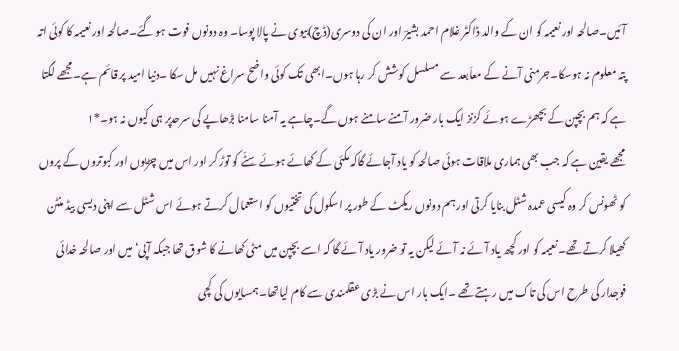آئیں۔صالحہ اور نعیمہ کو ان کے والد ڈاکٹر غلام احمد بشیرؔ اور ان کی دوسری(ڈچ)بیوی نے پالا پوسا۔ وہ دونوں فوت ہو گئے۔صالحہ اور نعیمہ کا کوئی اتہ پتہ معلوم نہ ہوسکا۔جرمنی آنے کے معاَبعد سے مسلسل کوشش کر رہا ہوں۔ابھی تک کوئی واضح سراغ نہیں مل سکا ۔دنیا امید پر قائم ہے۔مجھے لگتا ہے کہ ہم بچپن کے بچھڑے ہوئے کزنز ایک بار ضرور آمنے سامنے ہوں گے۔چاہے یہ آمنا سامنا بڑھاپے کی سرحدپر ہی کیوں نہ ہو۔*۱
مجھے یقین ہے کہ جب بھی ہماری ملاقات ہوئی صالحہ کو یاد آجائے گاکہ مکئی کے کھائے ہوئے سِٹّے کو توڑ کر اور اس میں چڑیوں اور کبوتروں کے پروں کو ٹھونس کر وہ کیسی عمدہ شٹل بنایا کرتی اور ہم دونوں ریکٹ کے طور پر اسکول کی تختیوں کو استعمال کرتے ہوئے اس شٹل سے اپنی دیسی بیڈ منٹن کھیلا کرتے تھے۔نعیمہ کو اور کچھ یاد آئے نہ آئے لیکن یہ تو ضرور یاد آئے گا کہ اسے بچپن میں مٹی کھانے کا شوق تھا جبکہ آپی‘میں اور صالحہ خدائی فوجدار کی طرح اس کی تاک میں رہتے تھے ۔ایک بار اس نے بڑی عقلمندی سے کام لیاتھا۔ہمسایوں کی کچی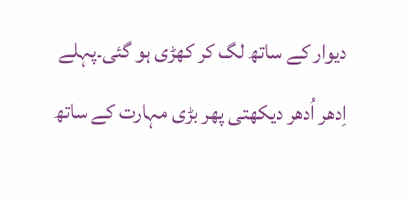دیوار کے ساتھ لگ کر کھڑی ہو گئی۔پہلے اِدھر اُدھر دیکھتی پھر بڑی مہارت کے ساتھ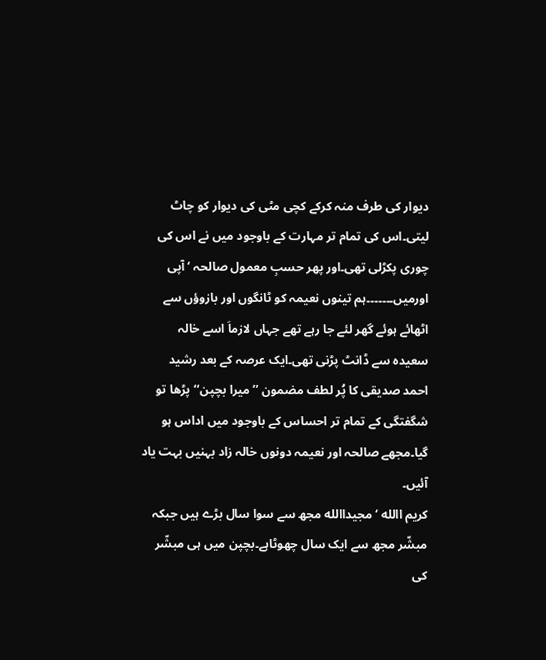دیوار کی طرف منہ کرکے کچی مٹی کی دیوار کو چاٹ لیتی۔اس کی تمام تر مہارت کے باوجود میں نے اس کی چوری پکڑلی تھی۔اور پھر حسبِ معمول صالحہ ‘آپی اورمیں۔۔۔۔۔۔۔ہم تینوں نعیمہ کو ٹانگوں اور بازوؤں سے اٹھائے ہوئے گھر لئے جا رہے تھے جہاں لازماَ اسے خالہ سعیدہ سے ڈانٹ پڑنی تھی۔ایک عرصہ کے بعد رشید احمد صدیقی کا پُر لطف مضمون ’’میرا بچپن‘‘پڑھا تو شگفتگی کے تمام تر احساس کے باوجود میں اداس ہو گیا۔مجھے صالحہ اور نعیمہ دونوں خالہ زاد بہنیں بہت یاد آئیں۔
کریم االله ‘ مجیداالله مجھ سے سوا سال بڑے ہیں جبکہ مبشّر مجھ سے ایک سال چھوٹاہے۔بچپن میں ہی مبشّر کی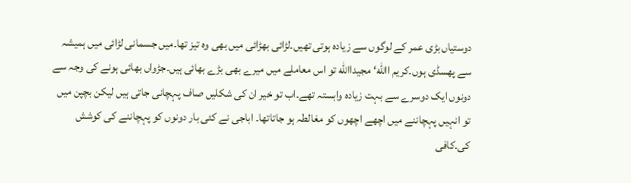دوستیاں بڑی عمر کے لوگوں سے زیادہ ہوتی تھیں۔لڑائی بھڑائی میں بھی وہ تیز تھا۔میں جسمانی لڑائی میں ہمیشہ سے پھسڈی ہوں۔کریم االله‘ مجیداالله تو اس معاملے میں میرے بھی بڑے بھائی ہیں۔جڑواں بھائی ہونے کی وجہ سے دونوں ایک دوسرے سے بہت زیادہ وابستہ تھے۔اب تو خیر ان کی شکلیں صاف پہچانی جاتی ہیں لیکن بچپن میں تو انہیں پہچاننے میں اچھے اچھوں کو مغالطہ ہو جاتاتھا۔ اباجی نے کئی بار دونوں کو پہچاننے کی کوشش کی۔کافی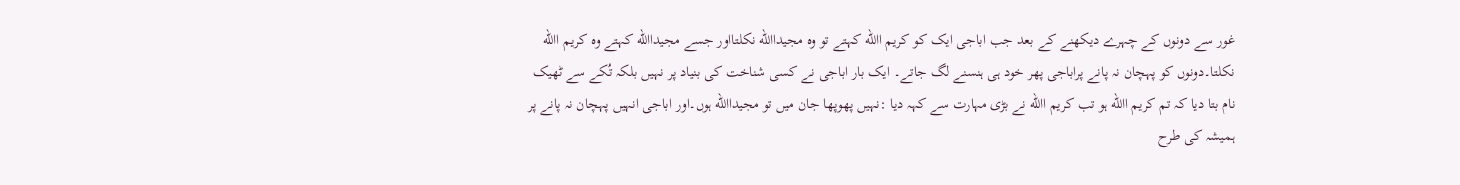غور سے دونوں کے چہرے دیکھنے کے بعد جب اباجی ایک کو کریم االله کہتے تو وہ مجیداالله نکلتااور جسے مجیداالله کہتے وہ کریم االله نکلتا۔دونوں کو پہچان نہ پانے پراباجی پھر خود ہی ہنسنے لگ جاتے۔ ایک بار اباجی نے کسی شناخت کی بنیاد پر نہیں بلکہ تُکے سے ٹھیک نام بتا دیا کہ تم کریم االله ہو تب کریم االله نے بڑی مہارت سے کہہ دیا :نہیں پھوپھا جان میں تو مجیداالله ہوں۔اور اباجی انہیں پہچان نہ پانے پر ہمیشہ کی طرح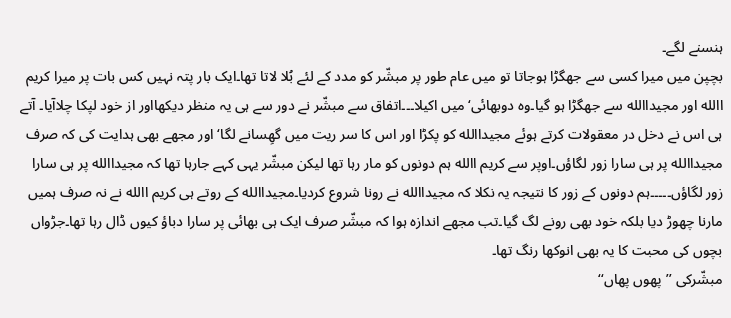ہنسنے لگے۔
بچپن میں میرا کسی سے جھگڑا ہوجاتا تو میں عام طور پر مبشّر کو مدد کے لئے بُلا لاتا تھا۔ایک بار پتہ نہیں کس بات پر میرا کریم االله اور مجیداالله سے جھگڑا ہو گیا۔وہ دوبھائی‘میں اکیلا۔۔۔اتفاق سے مبشّر نے دور سے ہی یہ منظر دیکھااور از خود لپکا چلاآیا۔ آتے ہی اس نے دخل در معقولات کرتے ہوئے مجیداالله کو پکڑا اور اس کا سر ریت میں گھِسانے لگا‘اور مجھے بھی ہدایت کی کہ صرف مجیداالله پر ہی سارا زور لگاؤں۔اوپر سے کریم االله ہم دونوں کو مار رہا تھا لیکن مبشّر یہی کہے جارہا تھا کہ مجیداالله پر ہی سارا زور لگاؤں۔۔۔۔۔ہم دونوں کے زور کا نتیجہ یہ نکلا کہ مجیداالله نے رونا شروع کردیا۔مجیداالله کے روتے ہی کریم االله نے نہ صرف ہمیں مارنا چھوڑ دیا بلکہ خود بھی رونے لگ گیا۔تب مجھے اندازہ ہوا کہ مبشّر صرف ایک ہی بھائی پر سارا دباؤ کیوں ڈال رہا تھا۔جڑواں بچوں کی محبت کا یہ بھی انوکھا رنگ تھا۔
مبشّرکی ’’پھوں پھاں‘‘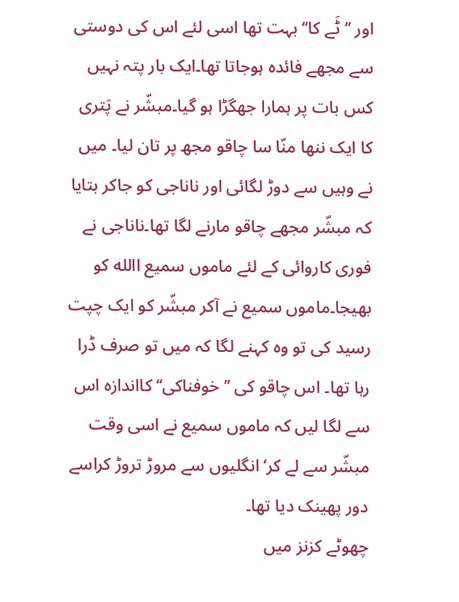اور ’’ٹَے کا‘‘ بہت تھا اسی لئے اس کی دوستی سے مجھے فائدہ ہوجاتا تھا۔ایک بار پتہ نہیں کس بات پر ہمارا جھگڑا ہو گیا۔مبشّر نے پَتری کا ایک ننھا منّا سا چاقو مجھ پر تان لیا۔ میں نے وہیں سے دوڑ لگائی اور ناناجی کو جاکر بتایا کہ مبشّر مجھے چاقو مارنے لگا تھا۔ناناجی نے فوری کاروائی کے لئے ماموں سمیع االله کو بھیجا۔ماموں سمیع نے آکر مبشّر کو ایک چپت رسید کی تو وہ کہنے لگا کہ میں تو صرف ڈرا رہا تھا۔ اس چاقو کی ’’خوفناکی‘‘ کااندازہ اس سے لگا لیں کہ ماموں سمیع نے اسی وقت مبشّر سے لے کر‘ انگلیوں سے مروڑ تروڑ کراسے دور پھینک دیا تھا۔
چھوٹے کزنز میں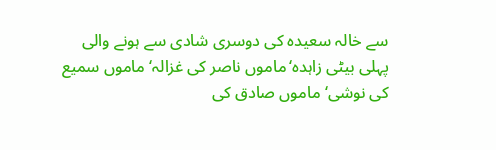سے خالہ سعیدہ کی دوسری شادی سے ہونے والی پہلی بیٹی زاہدہ‘ماموں ناصر کی غزالہ‘ ماموں سمیع کی نوشی‘ ماموں صادق کی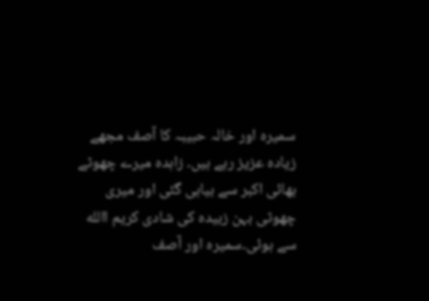سمیرہ اور خالہ حبیبہ کا آصف مجھے زیادہ عزیز رہے ہیں۔ زاہدہ میرے چھوٹے بھائی اکبر سے بیاہی گئی اور میری چھوٹی بہن زبیدہ کی شادی کریم االله سے ہوئی۔سمیرہ اور آصف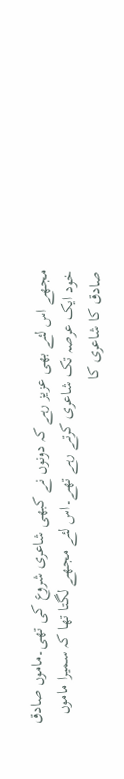مجھے اس لئے بھی عزیز رہے کہ دونوں نے کبھی شاعری شروع کی تھی۔ماموں صادق خود ایک عرصہ تک شاعری کرتے رہے تھے۔اس لئے مجھے لگتا تھا کہ سمیرا ماموں صادق کا شاعری کا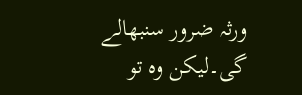ورثہ ضرور سنبھالے گی۔لیکن وہ تو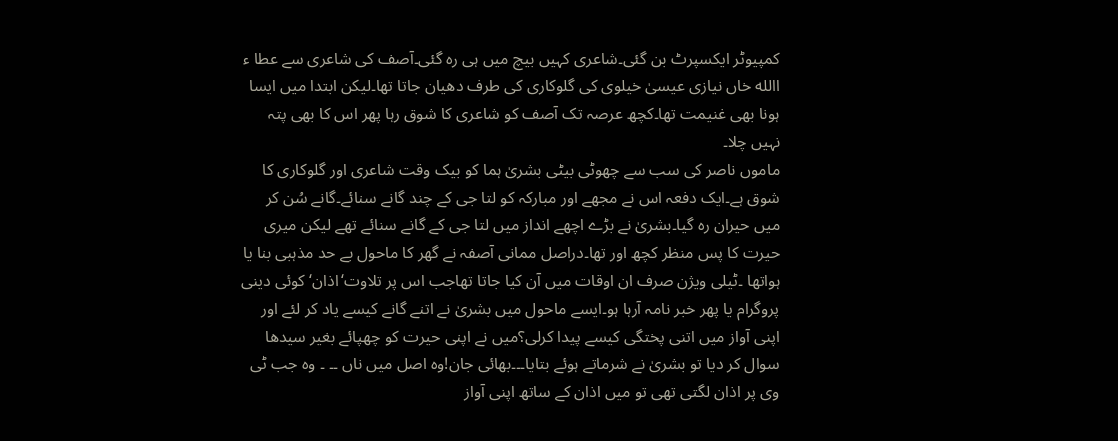کمپیوٹر ایکسپرٹ بن گئی۔شاعری کہیں بیچ میں ہی رہ گئی۔آصف کی شاعری سے عطا ء االله خاں نیازی عیسیٰ خیلوی کی گلوکاری کی طرف دھیان جاتا تھا۔لیکن ابتدا میں ایسا ہونا بھی غنیمت تھا۔کچھ عرصہ تک آصف کو شاعری کا شوق رہا پھر اس کا بھی پتہ نہیں چلا۔
ماموں ناصر کی سب سے چھوٹی بیٹی بشریٰ ہما کو بیک وقت شاعری اور گلوکاری کا شوق ہے۔ایک دفعہ اس نے مجھے اور مبارکہ کو لتا جی کے چند گانے سنائے۔گانے سُن کر میں حیران رہ گیا۔بشریٰ نے بڑے اچھے انداز میں لتا جی کے گانے سنائے تھے لیکن میری حیرت کا پس منظر کچھ اور تھا۔دراصل ممانی آصفہ نے گھر کا ماحول بے حد مذہبی بنا یا ہواتھا ۔ٹیلی ویژن صرف ان اوقات میں آن کیا جاتا تھاجب اس پر تلاوت‘اذان‘ کوئی دینی پروگرام یا پھر خبر نامہ آرہا ہو۔ایسے ماحول میں بشریٰ نے اتنے گانے کیسے یاد کر لئے اور اپنی آواز میں اتنی پختگی کیسے پیدا کرلی؟میں نے اپنی حیرت کو چھپائے بغیر سیدھا سوال کر دیا تو بشریٰ نے شرماتے ہوئے بتایا۔۔۔بھائی جان!وہ اصل میں ناں ۔۔ ۔ وہ جب ٹی وی پر اذان لگتی تھی تو میں اذان کے ساتھ اپنی آواز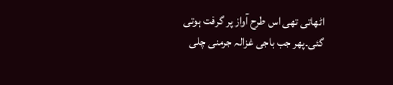اٹھاتی تھی اس طرح آواز پر گرفت ہوتی گئی۔پھر جب باجی غزالہ جرمنی چلی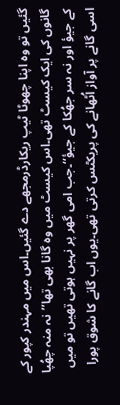گئیں تو وہ اپنا چھوٹا ٹیپ ریکارڈرمجھے دے گئیں۔اس میں مہندر کپور کے گانوں کی ایک کیسٹ تھی۔اس کیسٹ میں وہ گانا بھی تھا’’نہ منہ چھُپا کے جیؤ اور نہ سر جھُکا کے جیؤ‘‘۔جب امی گھر پر نہیں ہوتی تھیں تو میں اسی گانے پر آواز اُٹھانے کی پریکٹس کرتی تھی۔یوں اب گانے کا شوق پورا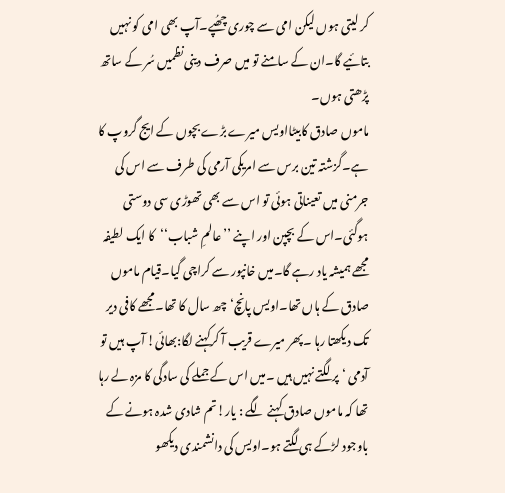کر لیتی ہوں لیکن امی سے چوری چھُپے۔آپ بھی امی کو نہیں بتائیے گا۔ان کے سامنے تو میں صرف دینی نظمیں سُر کے ساتھ پڑھتی ہوں۔
ماموں صادق کابیٹااویس میرے بڑے بچوں کے ایج گروپ کا ہے۔گزشتہ تین برس سے امریکی آرمی کی طرف سے اس کی جرمنی میں تعیناتی ہوئی تو اس سے بھی تھوڑی سی دوستی ہوگئی۔اس کے بچپن اور اپنے ’’عالمِ شباب‘‘کا ایک لطیفہ مجھے ہمیشہ یاد رہے گا۔میں خانپور سے کراچی گیا۔قیام ماموں صادق کے ہاں تھا۔اویس پانچ‘چھ سال کا تھا۔مجھے کافی دیر تک دیکھتا رہا ۔پھر میرے قریب آ کرکہنے لگا:بھائی! آپ ہیں تو آدمی ‘پر لگتے نہیں ہیں ۔میں اس کے جملے کی سادگی کا مزہ لے رہا تھا کہ ماموں صادق کہنے لگے : یار!تم شادی شدہ ہونے کے باوجود لڑکے ہی لگتے ہو۔اویس کی دانشمندی دیکھو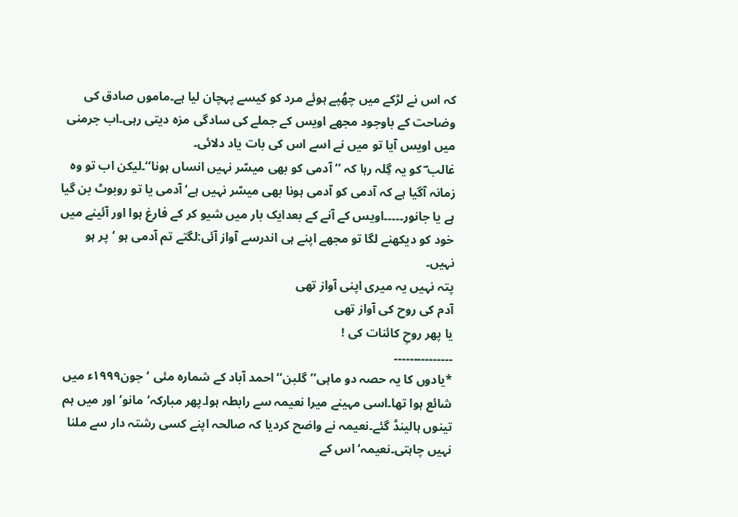کہ اس نے لڑکے میں چھُپے ہوئے مرد کو کیسے پہچان لیا ہے۔ماموں صادق کی وضاحت کے باوجود مجھے اویس کے جملے کی سادگی مزہ دیتی رہی۔اب جرمنی میں اویس آیا تو میں نے اسے اس کی بات یاد دلائی۔
غالب ؔ کو یہ گِلہ رہا کہ ’’آدمی کو بھی میسّر نہیں انساں ہونا‘‘۔لیکن اب تو وہ زمانہ آگیا ہے کہ آدمی کو آدمی ہونا بھی میسّر نہیں ہے‘ آدمی یا تو روبوٹ بن گیا ہے یا جانور۔۔۔۔۔اویس کے آنے کے بعدایک بار میں شیو کر کے فارغ ہوا اور آئینے میں خود کو دیکھنے لگا تو مجھے اپنے ہی اندرسے آواز آئی:لگتے تم آدمی ہو ‘پر ہو نہیں۔
پتہ نہیں یہ میری اپنی آواز تھی
آدم کی روح کی آواز تھی
یا پھر روحِ کائنات کی !
۔۔۔۔۔۔۔۔۔۔۔۔۔۔۔
*یادوں کا یہ حصہ دو ماہی’’گلبن‘‘احمد آباد کے شمارہ مئی ‘جون۱۹۹۹ء میں شائع ہوا تھا۔اسی مہینے میرا نعیمہ سے رابطہ ہوا۔پھر مبارکہ‘مانو‘اور میں ہم تینوں ہالینڈ گئے۔نعیمہ نے واضح کردیا کہ صالحہ اپنے کسی رشتہ دار سے ملنا نہیں چاہتی۔نعیمہ‘اس کے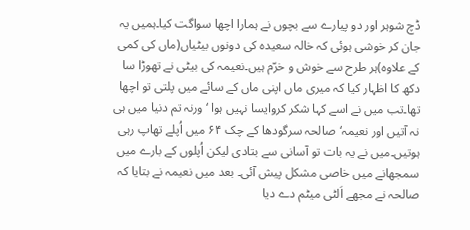ڈچ شوہر اور دو پیارے سے بچوں نے ہمارا اچھا سواگت کیا۔ہمیں یہ جان کر خوشی ہوئی کہ خالہ سعیدہ کی دونوں بیٹیاں(ماں کی کمی کے علاوہ)ہر طرح سے خوش و خرّم ہیں۔نعیمہ کی بیٹی نے تھوڑا سا دکھ کا اظہار کیا کہ میری ماں اپنی ماں کے سائے میں پلتی تو اچھا تھا۔تب میں نے اسے کہا شکر کروایسا نہیں ہوا ‘ورنہ تم دنیا میں ہی نہ آتیں اور نعیمہ‘صالحہ سرگودھا کے چک ۶۴ میں اُپلے تھاپ رہی ہوتیں۔میں نے یہ بات تو آسانی سے بتادی لیکن اُپلوں کے بارے میں سمجھانے میں خاصی مشکل پیش آئی۔ بعد میں نعیمہ نے بتایا کہ صالحہ نے مجھے اَلٹی میٹم دے دیا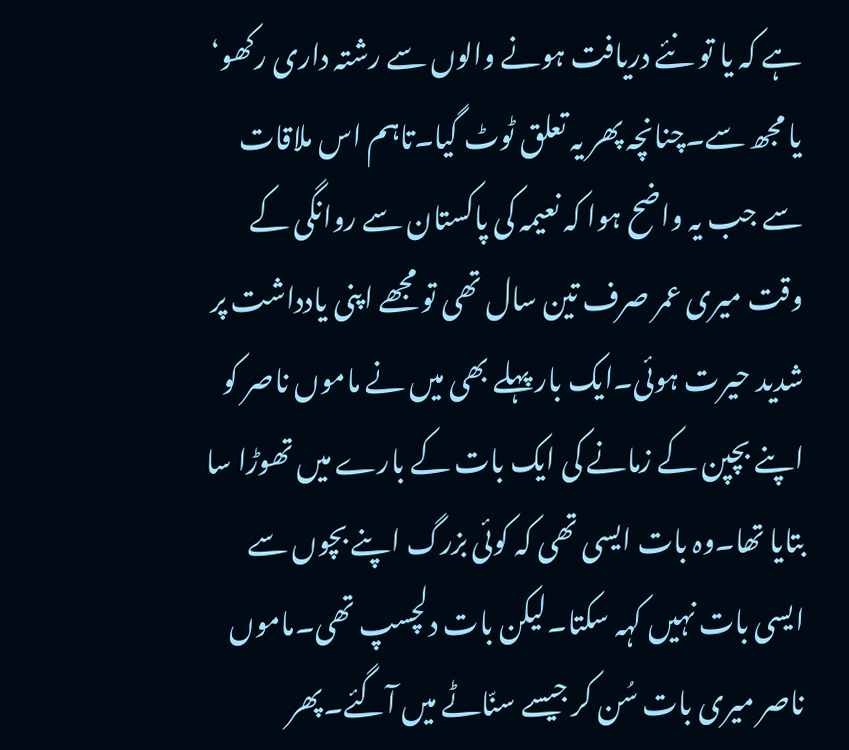ہے کہ یا تو نئے دریافت ہونے والوں سے رشتہ داری رکھو‘ یا مجھ سے۔چنانچہ پھر یہ تعلق ٹوٹ گیا۔تاہم اس ملاقات سے جب یہ واضح ہوا کہ نعیمہ کی پاکستان سے روانگی کے وقت میری عمر صرف تین سال تھی تو مجھے اپنی یادداشت پر شدید حیرت ہوئی۔ایک بار پہلے بھی میں نے ماموں ناصر کو اپنے بچپن کے زمانے کی ایک بات کے بارے میں تھوڑا سا بتایا تھا۔وہ بات ایسی تھی کہ کوئی بزرگ اپنے بچوں سے ایسی بات نہیں کہہ سکتا۔لیکن بات دلچسپ تھی۔ماموں ناصر میری بات سُن کر جیسے سنّاٹے میں آگئے۔پھر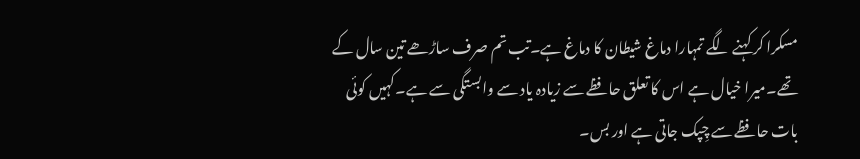مسکرا کر کہنے لگے تمہارا دماغ شیطان کا دماغ ہے۔تب تم صرف ساڑھے تین سال کے تھے۔میرا خیال ہے اس کا تعلق حافظے سے زیادہ یاد سے وابستگی سے ہے۔کہیں کوئی بات حافظے سے چِپک جاتی ہے اور بس۔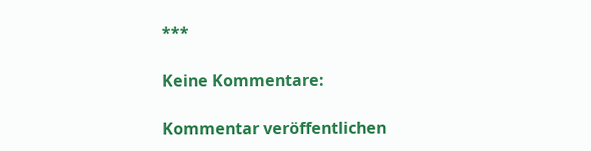***

Keine Kommentare:

Kommentar veröffentlichen